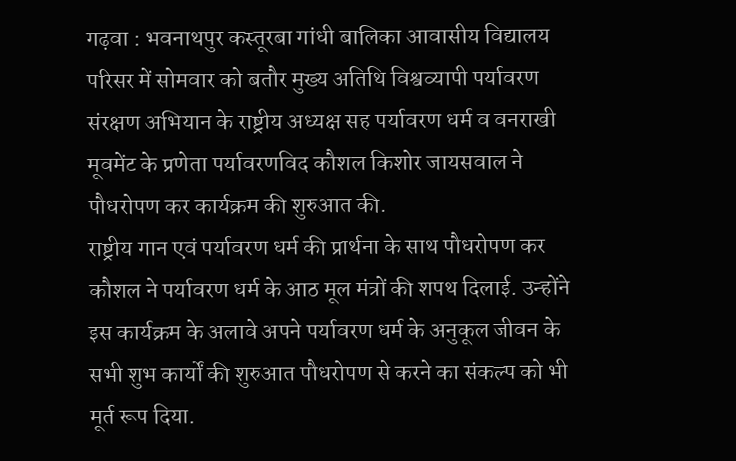गढ़वा : भवनाथपुर कस्तूरबा गांधी बालिका आवासीय विद्यालय परिसर में सोमवार को बतौर मुख्य अतिथि विश्वव्यापी पर्यावरण संरक्षण अभियान के राष्ट्रीय अध्यक्ष सह पर्यावरण धर्म व वनराखी मूवमेंट के प्रणेता पर्यावरणविद कौशल किशोर जायसवाल ने पौधरोपण कर कार्यक्रम की शुरुआत की.
राष्ट्रीय गान एवं पर्यावरण धर्म की प्रार्थना के साथ पौधरोपण कर कौशल ने पर्यावरण धर्म के आठ मूल मंत्रों की शपथ दिलाई. उन्होंने इस कार्यक्रम के अलावे अपने पर्यावरण धर्म के अनुकूल जीवन के सभी शुभ कार्यों की शुरुआत पौधरोपण से करने का संकल्प को भी मूर्त रूप दिया.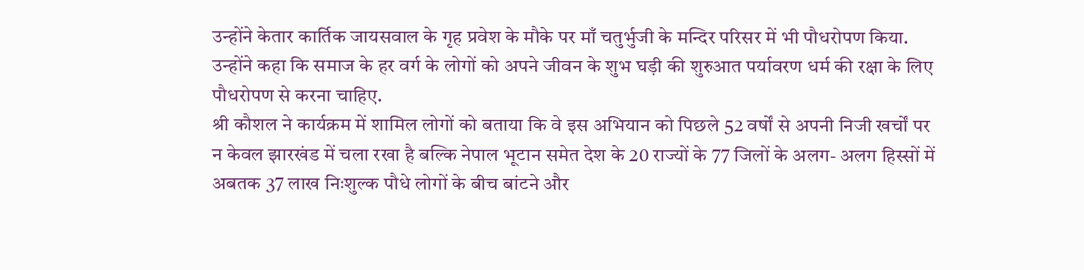उन्होंने केतार कार्तिक जायसवाल के गृह प्रवेश के मौके पर माँ चतुर्भुजी के मन्दिर परिसर में भी पौधरोपण किया. उन्होंने कहा कि समाज के हर वर्ग के लोगों को अपने जीवन के शुभ घड़ी की शुरुआत पर्यावरण धर्म की रक्षा के लिए पौधरोपण से करना चाहिए.
श्री कौशल ने कार्यक्रम में शामिल लोगों को बताया कि वे इस अभियान को पिछले 52 वर्षों से अपनी निजी खर्चों पर न केवल झारखंड में चला रखा है बल्कि नेपाल भूटान समेत देश के 20 राज्यों के 77 जिलों के अलग- अलग हिस्सों में अबतक 37 लाख निःशुल्क पौधे लोगों के बीच बांटने और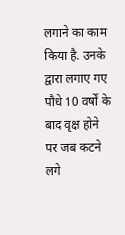लगाने का काम किया है. उनके द्वारा लगाए गए पौधे 10 वर्षों के बाद वृक्ष होने पर जब कटने लगे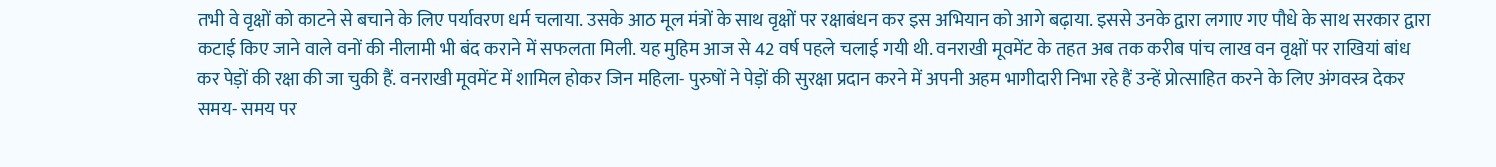तभी वे वृक्षों को काटने से बचाने के लिए पर्यावरण धर्म चलाया. उसके आठ मूल मंत्रों के साथ वृक्षों पर रक्षाबंधन कर इस अभियान को आगे बढ़ाया. इससे उनके द्वारा लगाए गए पौधे के साथ सरकार द्वारा कटाई किए जाने वाले वनों की नीलामी भी बंद कराने में सफलता मिली. यह मुहिम आज से 42 वर्ष पहले चलाई गयी थी. वनराखी मूवमेंट के तहत अब तक करीब पांच लाख वन वृक्षों पर राखियां बांध कर पेड़ों की रक्षा की जा चुकी हैं. वनराखी मूवमेंट में शामिल होकर जिन महिला- पुरुषों ने पेड़ों की सुरक्षा प्रदान करने में अपनी अहम भागीदारी निभा रहे हैं उन्हें प्रोत्साहित करने के लिए अंगवस्त्र देकर समय- समय पर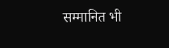सम्मानित भी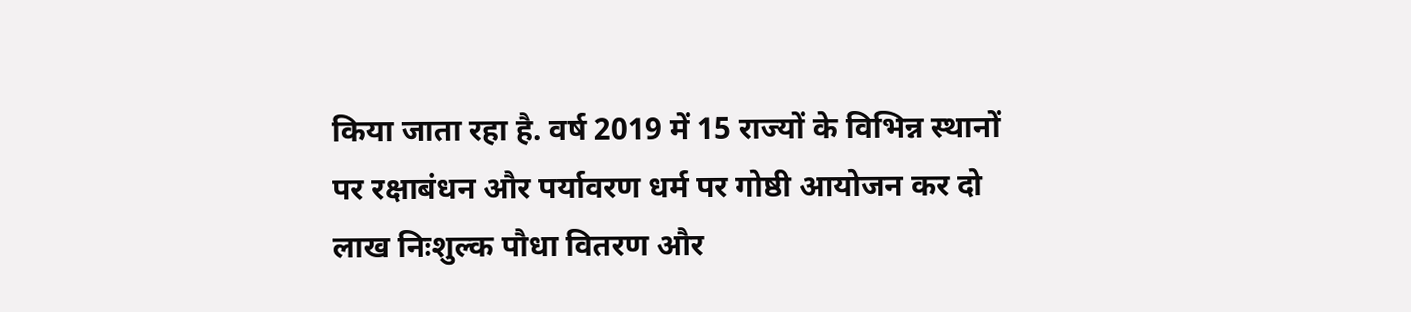किया जाता रहा है. वर्ष 2019 में 15 राज्यों के विभिन्न स्थानों पर रक्षाबंधन और पर्यावरण धर्म पर गोष्ठी आयोजन कर दो लाख निःशुल्क पौधा वितरण और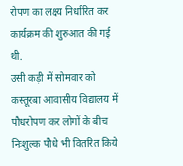रोपण का लक्ष्य निर्धारित कर कार्यक्रम की शुरुआत की गई थी.
उसी कड़ी में सोमवार को कस्तूरबा आवासीय विद्यालय में पौधरोपण कर लोगों के बीच निःशुल्क पौधे भी वितरित किये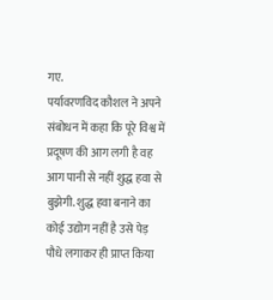गए.
पर्यावरणविद कौशल ने अपने संबोधन में कहा कि पूरे विश्व में प्रदूषण की आग लगी है वह आग पानी से नहीं शुद्ध हवा से बुझेगी. शुद्ध हवा बनाने का कोई उद्योग नहीं है उसे पेड़ पौधे लगाकर ही प्राप्त किया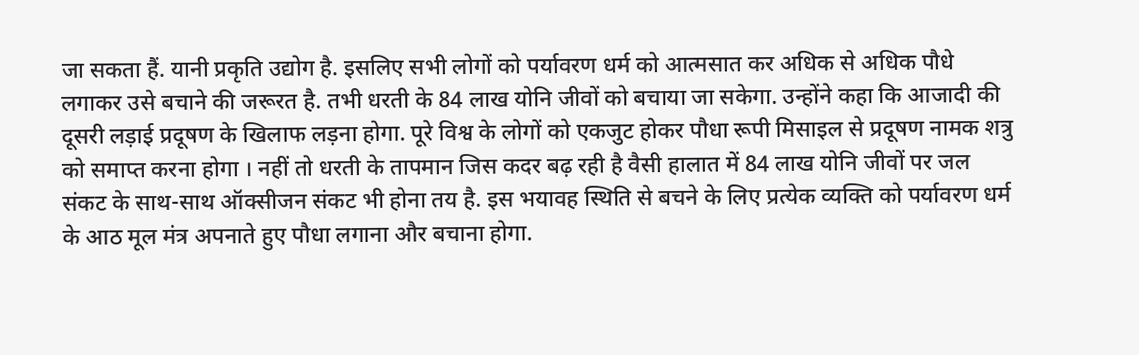जा सकता हैं. यानी प्रकृति उद्योग है. इसलिए सभी लोगों को पर्यावरण धर्म को आत्मसात कर अधिक से अधिक पौधे लगाकर उसे बचाने की जरूरत है. तभी धरती के 84 लाख योनि जीवों को बचाया जा सकेगा. उन्होंने कहा कि आजादी की दूसरी लड़ाई प्रदूषण के खिलाफ लड़ना होगा. पूरे विश्व के लोगों को एकजुट होकर पौधा रूपी मिसाइल से प्रदूषण नामक शत्रु को समाप्त करना होगा । नहीं तो धरती के तापमान जिस कदर बढ़ रही है वैसी हालात में 84 लाख योनि जीवों पर जल संकट के साथ-साथ ऑक्सीजन संकट भी होना तय है. इस भयावह स्थिति से बचने के लिए प्रत्येक व्यक्ति को पर्यावरण धर्म के आठ मूल मंत्र अपनाते हुए पौधा लगाना और बचाना होगा.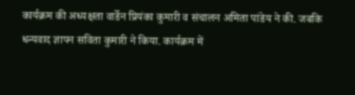कार्यक्रम की अध्यक्षता वार्डेन प्रियंका कुमारी व संचालन अमिता पांडेय ने की. जबकि धन्यवाद ज्ञापन सविता कुमारी ने किया. कार्यक्रम में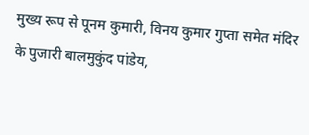मुख्य रूप से पूनम कुमारी, विनय कुमार गुप्ता समेत मंदिर के पुजारी बालमुकुंद पांडेय,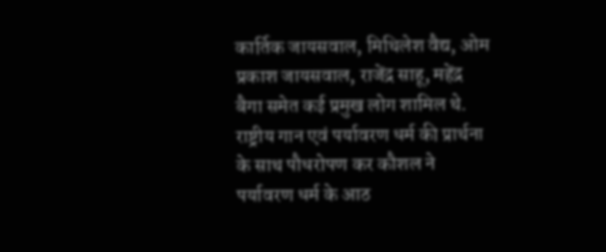कार्तिक जायसवाल, मिथिलेश वैद्य, ओम प्रकाश जायसवाल, राजेंद्र साहू, महेंद्र बैगा समेत कई प्रमुख लोग शामिल थे.
राष्ट्रीय गान एवं पर्यावरण धर्म की प्रार्थना के साथ पौधरोपण कर कौशल ने पर्यावरण धर्म के आठ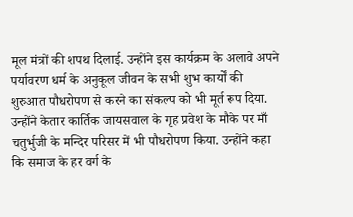मूल मंत्रों की शपथ दिलाई. उन्होंने इस कार्यक्रम के अलावे अपने पर्यावरण धर्म के अनुकूल जीवन के सभी शुभ कार्यों की शुरुआत पौधरोपण से करने का संकल्प को भी मूर्त रूप दिया. उन्होंने केतार कार्तिक जायसवाल के गृह प्रवेश के मौके पर माँ चतुर्भुजी के मन्दिर परिसर में भी पौधरोपण किया. उन्होंने कहा कि समाज के हर वर्ग के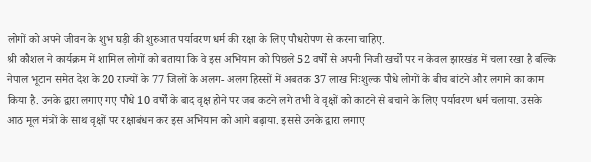लोगों को अपने जीवन के शुभ घड़ी की शुरुआत पर्यावरण धर्म की रक्षा के लिए पौधरोपण से करना चाहिए.
श्री कौशल ने कार्यक्रम में शामिल लोगों को बताया कि वे इस अभियान को पिछले 52 वर्षों से अपनी निजी खर्चों पर न केवल झारखंड में चला रखा है बल्कि नेपाल भूटान समेत देश के 20 राज्यों के 77 जिलों के अलग- अलग हिस्सों में अबतक 37 लाख निःशुल्क पौधे लोगों के बीच बांटने और लगाने का काम किया है. उनके द्वारा लगाए गए पौधे 10 वर्षों के बाद वृक्ष होने पर जब कटने लगे तभी वे वृक्षों को काटने से बचाने के लिए पर्यावरण धर्म चलाया. उसके आठ मूल मंत्रों के साथ वृक्षों पर रक्षाबंधन कर इस अभियान को आगे बढ़ाया. इससे उनके द्वारा लगाए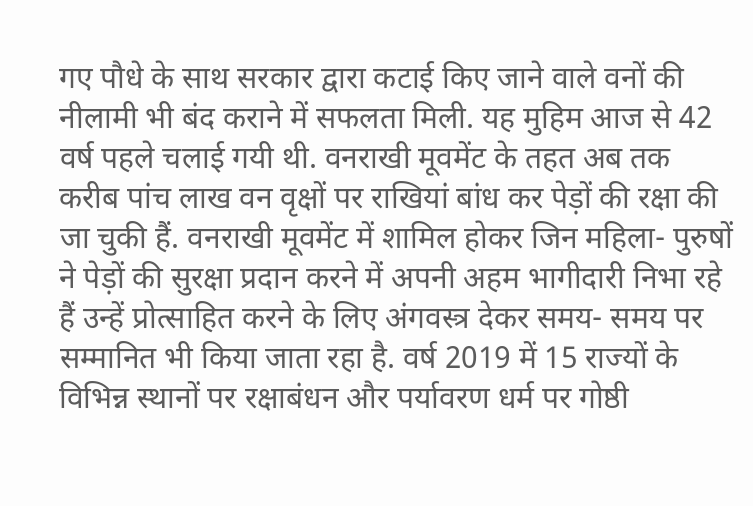गए पौधे के साथ सरकार द्वारा कटाई किए जाने वाले वनों की नीलामी भी बंद कराने में सफलता मिली. यह मुहिम आज से 42 वर्ष पहले चलाई गयी थी. वनराखी मूवमेंट के तहत अब तक करीब पांच लाख वन वृक्षों पर राखियां बांध कर पेड़ों की रक्षा की जा चुकी हैं. वनराखी मूवमेंट में शामिल होकर जिन महिला- पुरुषों ने पेड़ों की सुरक्षा प्रदान करने में अपनी अहम भागीदारी निभा रहे हैं उन्हें प्रोत्साहित करने के लिए अंगवस्त्र देकर समय- समय पर सम्मानित भी किया जाता रहा है. वर्ष 2019 में 15 राज्यों के विभिन्न स्थानों पर रक्षाबंधन और पर्यावरण धर्म पर गोष्ठी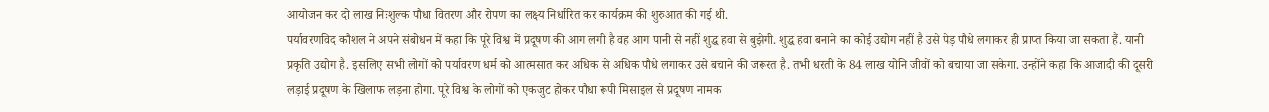आयोजन कर दो लाख निःशुल्क पौधा वितरण और रोपण का लक्ष्य निर्धारित कर कार्यक्रम की शुरुआत की गई थी.
पर्यावरणविद कौशल ने अपने संबोधन में कहा कि पूरे विश्व में प्रदूषण की आग लगी है वह आग पानी से नहीं शुद्ध हवा से बुझेगी. शुद्ध हवा बनाने का कोई उद्योग नहीं है उसे पेड़ पौधे लगाकर ही प्राप्त किया जा सकता हैं. यानी प्रकृति उद्योग है. इसलिए सभी लोगों को पर्यावरण धर्म को आत्मसात कर अधिक से अधिक पौधे लगाकर उसे बचाने की जरूरत है. तभी धरती के 84 लाख योनि जीवों को बचाया जा सकेगा. उन्होंने कहा कि आजादी की दूसरी लड़ाई प्रदूषण के खिलाफ लड़ना होगा. पूरे विश्व के लोगों को एकजुट होकर पौधा रूपी मिसाइल से प्रदूषण नामक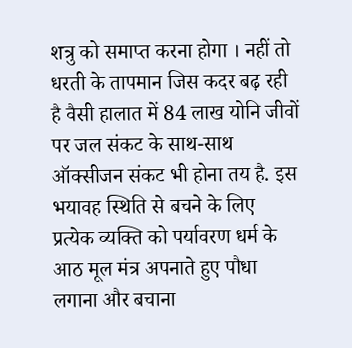शत्रु को समाप्त करना होगा । नहीं तो धरती के तापमान जिस कदर बढ़ रही है वैसी हालात में 84 लाख योनि जीवों पर जल संकट के साथ-साथ ऑक्सीजन संकट भी होना तय है. इस भयावह स्थिति से बचने के लिए प्रत्येक व्यक्ति को पर्यावरण धर्म के आठ मूल मंत्र अपनाते हुए पौधा लगाना और बचाना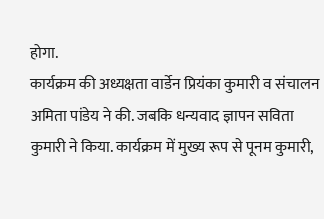होगा.
कार्यक्रम की अध्यक्षता वार्डेन प्रियंका कुमारी व संचालन अमिता पांडेय ने की. जबकि धन्यवाद ज्ञापन सविता कुमारी ने किया. कार्यक्रम में मुख्य रूप से पूनम कुमारी,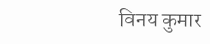विनय कुमार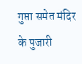गुप्ता समेत मंदिर के पुजारी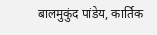बालमुकुंद पांडेय, कार्तिक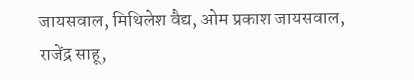जायसवाल, मिथिलेश वैद्य, ओम प्रकाश जायसवाल, राजेंद्र साहू,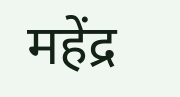महेंद्र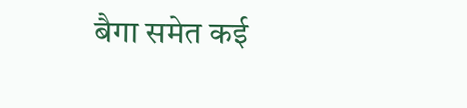बैगा समेत कई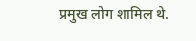प्रमुख लोग शामिल थे.